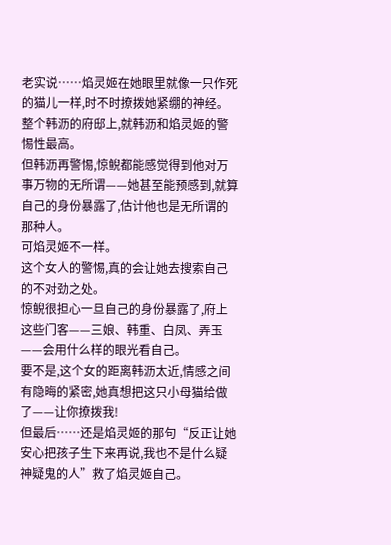老实说……焰灵姬在她眼里就像一只作死的猫儿一样,时不时撩拨她紧绷的神经。
整个韩沥的府邸上,就韩沥和焰灵姬的警惕性最高。
但韩沥再警惕,惊鲵都能感觉得到他对万事万物的无所谓——她甚至能预感到,就算自己的身份暴露了,估计他也是无所谓的那种人。
可焰灵姬不一样。
这个女人的警惕,真的会让她去搜索自己的不对劲之处。
惊鲵很担心一旦自己的身份暴露了,府上这些门客——三娘、韩重、白凤、弄玉——会用什么样的眼光看自己。
要不是,这个女的距离韩沥太近,情感之间有隐晦的紧密,她真想把这只小母猫给做了——让你撩拨我!
但最后……还是焰灵姬的那句“反正让她安心把孩子生下来再说,我也不是什么疑神疑鬼的人”救了焰灵姬自己。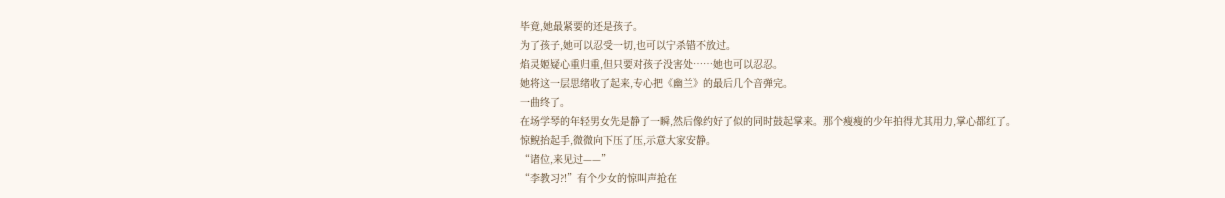毕竟,她最紧要的还是孩子。
为了孩子,她可以忍受一切,也可以宁杀错不放过。
焰灵姬疑心重归重,但只要对孩子没害处……她也可以忍忍。
她将这一层思绪收了起来,专心把《幽兰》的最后几个音弹完。
一曲终了。
在场学琴的年轻男女先是静了一瞬,然后像约好了似的同时鼓起掌来。那个瘦瘦的少年拍得尤其用力,掌心都红了。
惊鲵抬起手,微微向下压了压,示意大家安静。
“诸位,来见过——”
“李教习?!”有个少女的惊叫声抢在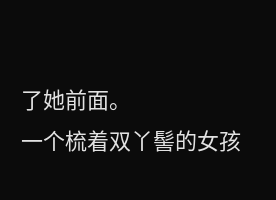了她前面。
一个梳着双丫髻的女孩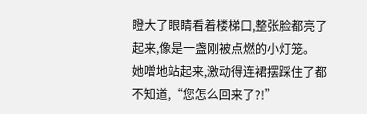瞪大了眼睛看着楼梯口,整张脸都亮了起来,像是一盏刚被点燃的小灯笼。
她噌地站起来,激动得连裙摆踩住了都不知道,“您怎么回来了?!”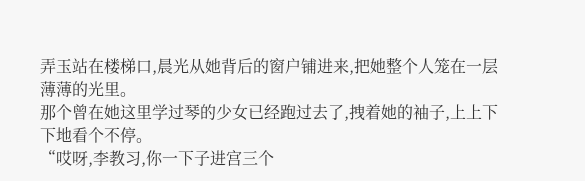弄玉站在楼梯口,晨光从她背后的窗户铺进来,把她整个人笼在一层薄薄的光里。
那个曾在她这里学过琴的少女已经跑过去了,拽着她的袖子,上上下下地看个不停。
“哎呀,李教习,你一下子进宫三个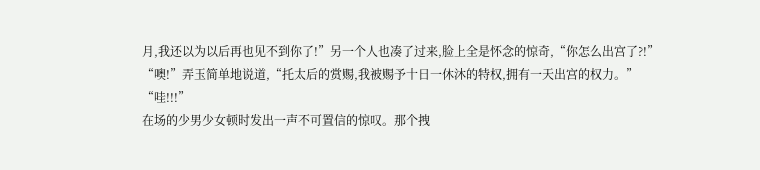月,我还以为以后再也见不到你了!”另一个人也凑了过来,脸上全是怀念的惊奇,“你怎么出宫了?!”
“噢!”弄玉简单地说道,“托太后的赏赐,我被赐予十日一休沐的特权,拥有一天出宫的权力。”
“哇!!!”
在场的少男少女顿时发出一声不可置信的惊叹。那个拽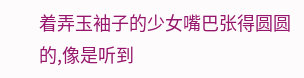着弄玉袖子的少女嘴巴张得圆圆的,像是听到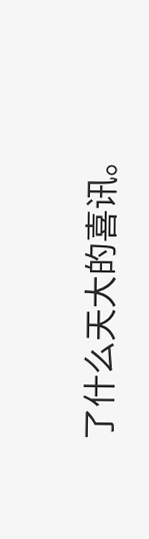了什么天大的喜讯。